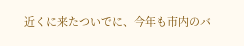近くに来たついでに、今年も市内のバ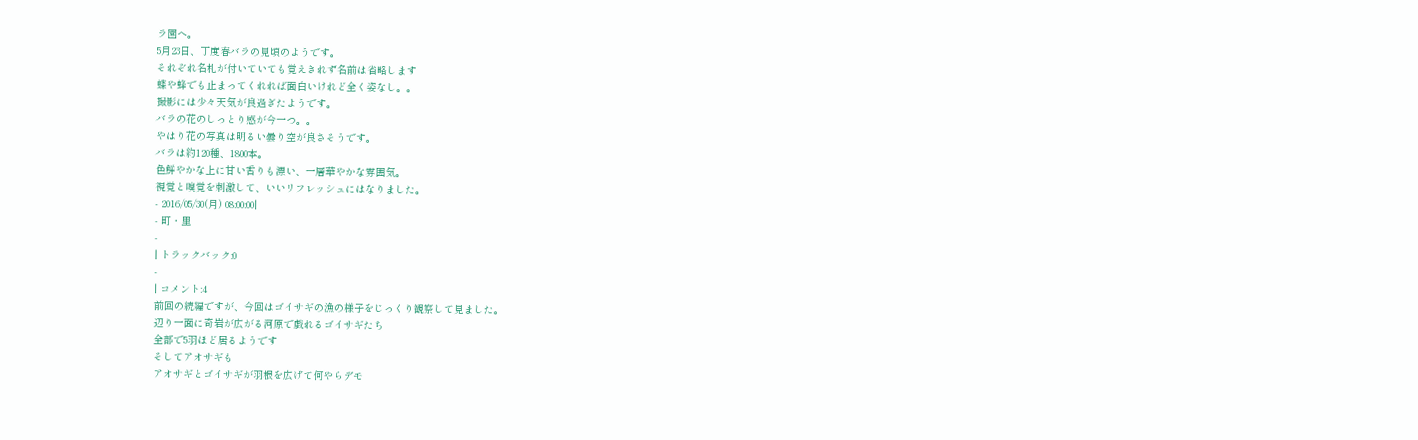ラ園へ。
5月23日、丁度春バラの見頃のようです。
それぞれ名札が付いていても覚えきれず名前は省略します
蝶や蜂でも止まってくれれば面白いけれど全く姿なし。。
撮影には少々天気が良過ぎたようです。
バラの花のしっとり感が今一つ。。
やはり花の写真は明るい曇り空が良さそうです。
バラは約120種、1800本。
色鮮やかな上に甘い香りも漂い、一層華やかな雰囲気。
視覚と嗅覚を刺激して、いいリフレッシュにはなりました。
- 2016/05/30(月) 08:00:00|
- 町・里
-
| トラックバック:0
-
| コメント:4
前回の続編ですが、今回はゴイサギの漁の様子をじっくり観察して見ました。
辺り一面に奇岩が広がる河原で戯れるゴイサギたち
全部で5羽ほど居るようです
そしてアオサギも
アオサギとゴイサギが羽根を広げて何やらデモ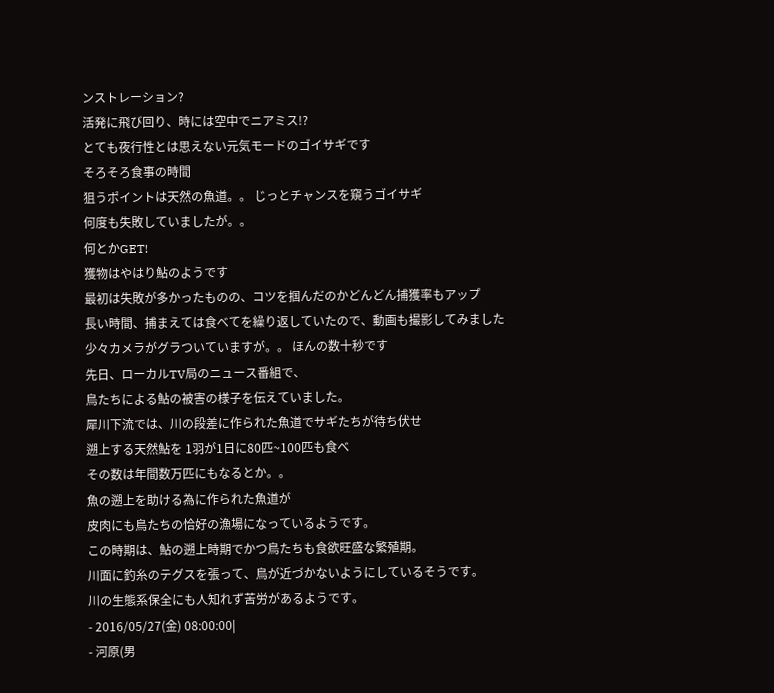ンストレーション?
活発に飛び回り、時には空中でニアミス!?
とても夜行性とは思えない元気モードのゴイサギです
そろそろ食事の時間
狙うポイントは天然の魚道。。 じっとチャンスを窺うゴイサギ
何度も失敗していましたが。。
何とかGET!
獲物はやはり鮎のようです
最初は失敗が多かったものの、コツを掴んだのかどんどん捕獲率もアップ
長い時間、捕まえては食べてを繰り返していたので、動画も撮影してみました
少々カメラがグラついていますが。。 ほんの数十秒です
先日、ローカルTV局のニュース番組で、
鳥たちによる鮎の被害の様子を伝えていました。
犀川下流では、川の段差に作られた魚道でサギたちが待ち伏せ
遡上する天然鮎を 1羽が1日に80匹~100匹も食べ
その数は年間数万匹にもなるとか。。
魚の遡上を助ける為に作られた魚道が
皮肉にも鳥たちの恰好の漁場になっているようです。
この時期は、鮎の遡上時期でかつ鳥たちも食欲旺盛な繁殖期。
川面に釣糸のテグスを張って、鳥が近づかないようにしているそうです。
川の生態系保全にも人知れず苦労があるようです。
- 2016/05/27(金) 08:00:00|
- 河原(男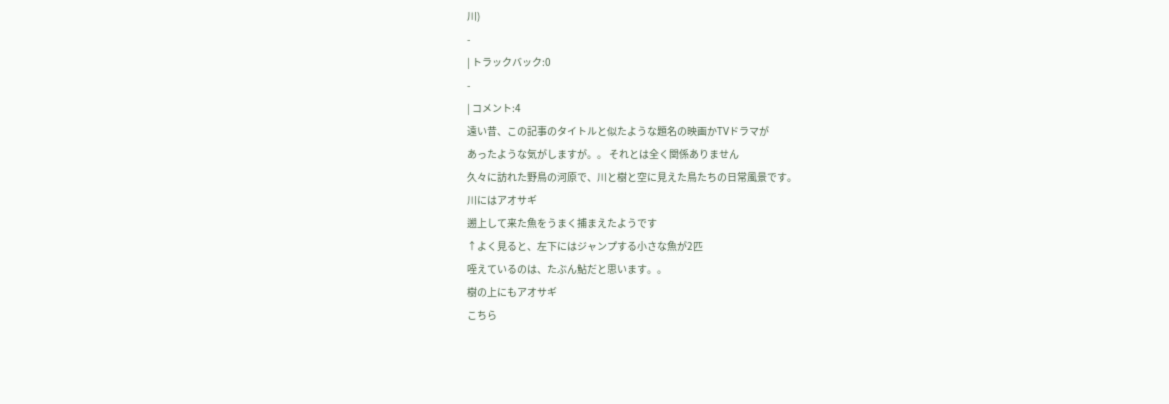川)
-
| トラックバック:0
-
| コメント:4
遠い昔、この記事のタイトルと似たような題名の映画かTVドラマが
あったような気がしますが。。 それとは全く関係ありません
久々に訪れた野鳥の河原で、川と樹と空に見えた鳥たちの日常風景です。
川にはアオサギ
遡上して来た魚をうまく捕まえたようです
↑よく見ると、左下にはジャンプする小さな魚が2匹
咥えているのは、たぶん鮎だと思います。。
樹の上にもアオサギ
こちら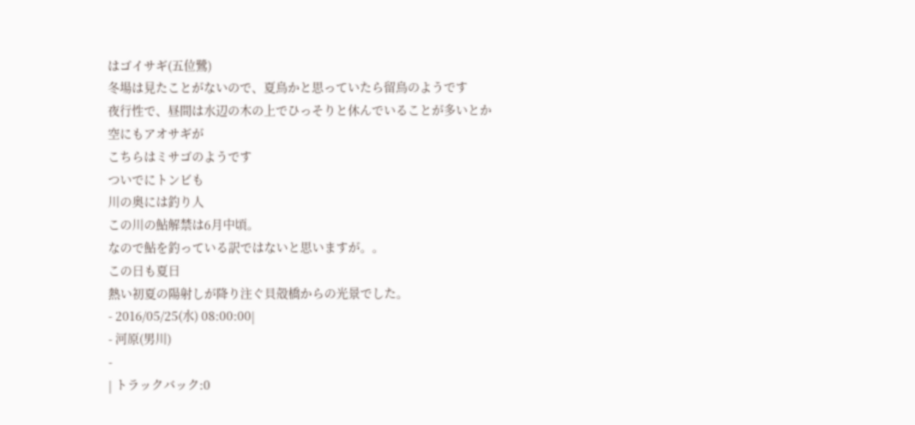はゴイサギ(五位鷺)
冬場は見たことがないので、夏鳥かと思っていたら留鳥のようです
夜行性で、昼間は水辺の木の上でひっそりと休んでいることが多いとか
空にもアオサギが
こちらはミサゴのようです
ついでにトンビも
川の奥には釣り人
この川の鮎解禁は6月中頃。
なので鮎を釣っている訳ではないと思いますが。。
この日も夏日
熱い初夏の陽射しが降り注ぐ貝殻橋からの光景でした。
- 2016/05/25(水) 08:00:00|
- 河原(男川)
-
| トラックバック:0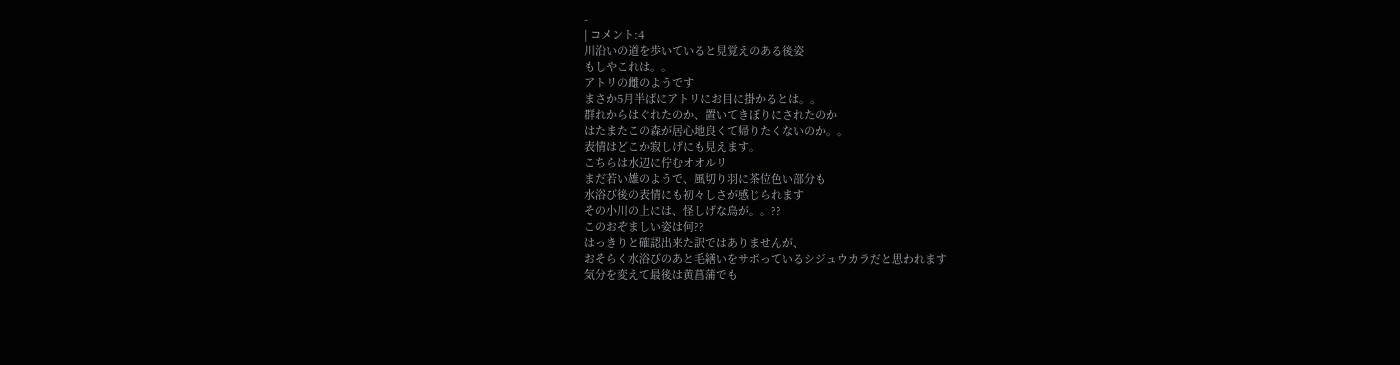-
| コメント:4
川沿いの道を歩いていると見覚えのある後姿
もしやこれは。。
アトリの雌のようです
まさか5月半ばにアトリにお目に掛かるとは。。
群れからはぐれたのか、置いてきぼりにされたのか
はたまたこの森が居心地良くて帰りたくないのか。。
表情はどこか寂しげにも見えます。
こちらは水辺に佇むオオルリ
まだ若い雄のようで、風切り羽に茶位色い部分も
水浴び後の表情にも初々しさが感じられます
その小川の上には、怪しげな鳥が。。??
このおぞましい姿は何??
はっきりと確認出来た訳ではありませんが、
おそらく水浴びのあと毛繕いをサボっているシジュウカラだと思われます
気分を変えて最後は黄菖蒲でも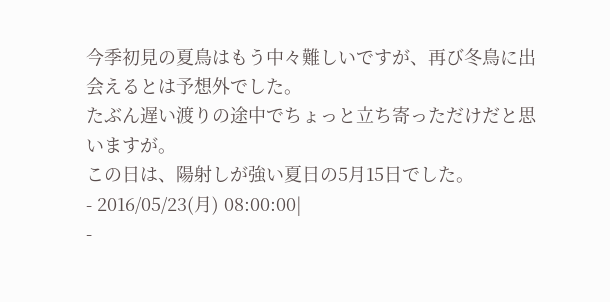今季初見の夏鳥はもう中々難しいですが、再び冬鳥に出会えるとは予想外でした。
たぶん遅い渡りの途中でちょっと立ち寄っただけだと思いますが。
この日は、陽射しが強い夏日の5月15日でした。
- 2016/05/23(月) 08:00:00|
-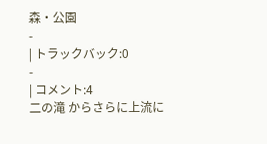森・公園
-
| トラックバック:0
-
| コメント:4
二の滝 からさらに上流に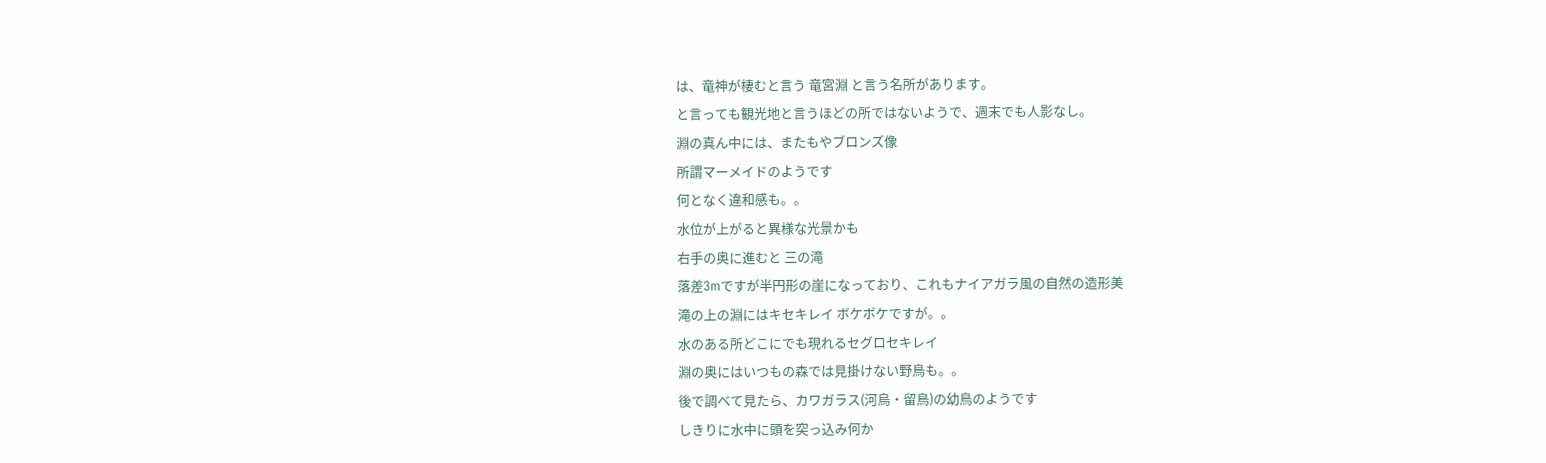は、竜神が棲むと言う 竜宮淵 と言う名所があります。
と言っても観光地と言うほどの所ではないようで、週末でも人影なし。
淵の真ん中には、またもやブロンズ像
所謂マーメイドのようです
何となく違和感も。。
水位が上がると異様な光景かも
右手の奥に進むと 三の滝
落差3mですが半円形の崖になっており、これもナイアガラ風の自然の造形美
滝の上の淵にはキセキレイ ボケボケですが。。
水のある所どこにでも現れるセグロセキレイ
淵の奥にはいつもの森では見掛けない野鳥も。。
後で調べて見たら、カワガラス(河烏・留鳥)の幼鳥のようです
しきりに水中に頭を突っ込み何か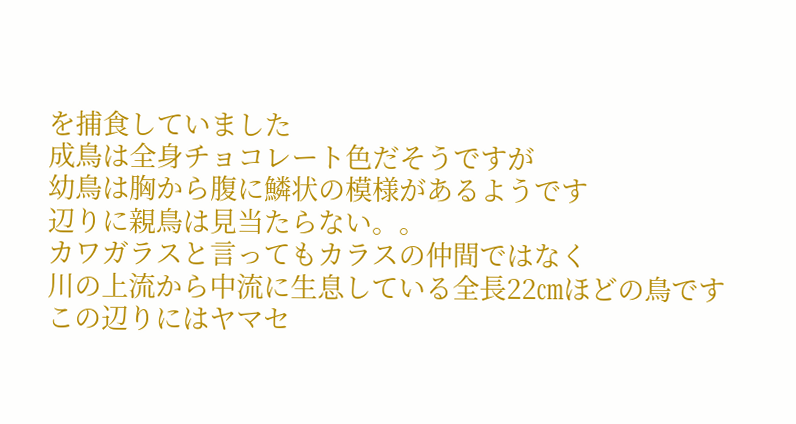を捕食していました
成鳥は全身チョコレート色だそうですが
幼鳥は胸から腹に鱗状の模様があるようです
辺りに親鳥は見当たらない。。
カワガラスと言ってもカラスの仲間ではなく
川の上流から中流に生息している全長22㎝ほどの鳥です
この辺りにはヤマセ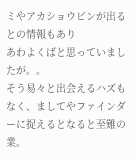ミやアカショウビンが出るとの情報もあり
あわよくばと思っていましたが。。
そう易々と出会えるハズもなく、ましてやファインダーに捉えるとなると至難の業。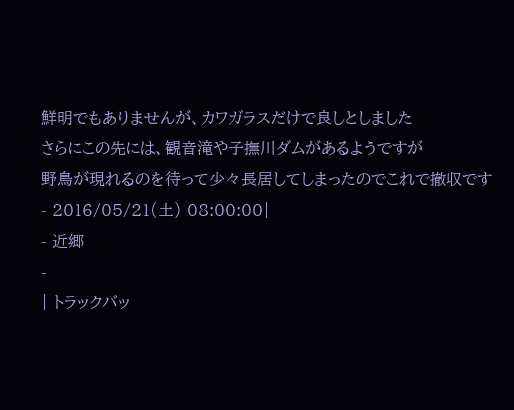鮮明でもありませんが、カワガラスだけで良しとしました
さらにこの先には、観音滝や子撫川ダムがあるようですが
野鳥が現れるのを待って少々長居してしまったのでこれで撤収です
- 2016/05/21(土) 08:00:00|
- 近郷
-
| トラックバッ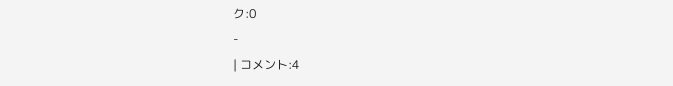ク:0
-
| コメント:4